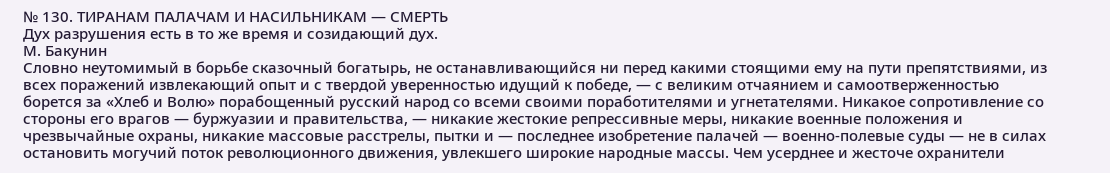№ 130. ТИРАНАМ ПАЛАЧАМ И НАСИЛЬНИКАМ — СМЕРТЬ
Дух разрушения есть в то же время и созидающий дух.
М. Бакунин
Словно неутомимый в борьбе сказочный богатырь, не останавливающийся ни перед какими стоящими ему на пути препятствиями, из всех поражений извлекающий опыт и с твердой уверенностью идущий к победе, — с великим отчаянием и самоотверженностью борется за «Хлеб и Волю» порабощенный русский народ со всеми своими поработителями и угнетателями. Никакое сопротивление со стороны его врагов — буржуазии и правительства, — никакие жестокие репрессивные меры, никакие военные положения и чрезвычайные охраны, никакие массовые расстрелы, пытки и — последнее изобретение палачей — военно-полевые суды — не в силах остановить могучий поток революционного движения, увлекшего широкие народные массы. Чем усерднее и жесточе охранители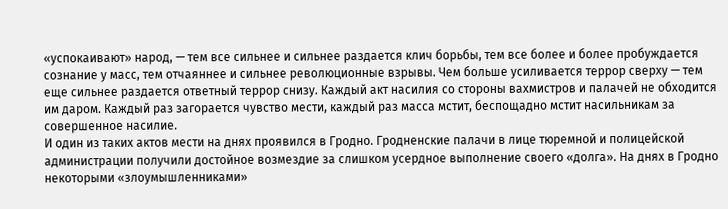«успокаивают» народ, — тем все сильнее и сильнее раздается клич борьбы, тем все более и более пробуждается сознание у масс, тем отчаяннее и сильнее революционные взрывы. Чем больше усиливается террор сверху — тем еще сильнее раздается ответный террор снизу. Каждый акт насилия со стороны вахмистров и палачей не обходится им даром. Каждый раз загорается чувство мести, каждый раз масса мстит, беспощадно мстит насильникам за совершенное насилие.
И один из таких актов мести на днях проявился в Гродно. Гродненские палачи в лице тюремной и полицейской администрации получили достойное возмездие за слишком усердное выполнение своего «долга». На днях в Гродно некоторыми «злоумышленниками»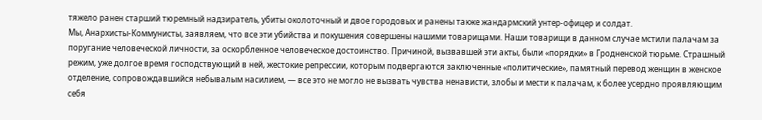тяжело ранен старший тюремный надзиратель, убиты околоточный и двое городовых и ранены также жандармский унтер-офицер и солдат.
Мы, Анархисты-Коммунисты, заявляем, что все эти убийства и покушения совершены нашими товарищами. Наши товарищи в данном случае мстили палачам за поругание человеческой личности, за оскорбленное человеческое достоинство. Причиной, вызвавшей эти акты, были «порядки» в Гродненской тюрьме. Страшный режим, уже долгое время господствующий в ней, жестокие репрессии, которым подвергаются заключенные «политические», памятный перевод женщин в женское отделение, сопровождавшийся небывалым насилием, — все это не могло не вызвать чувства ненависти, злобы и мести к палачам, к более усердно проявляющим себя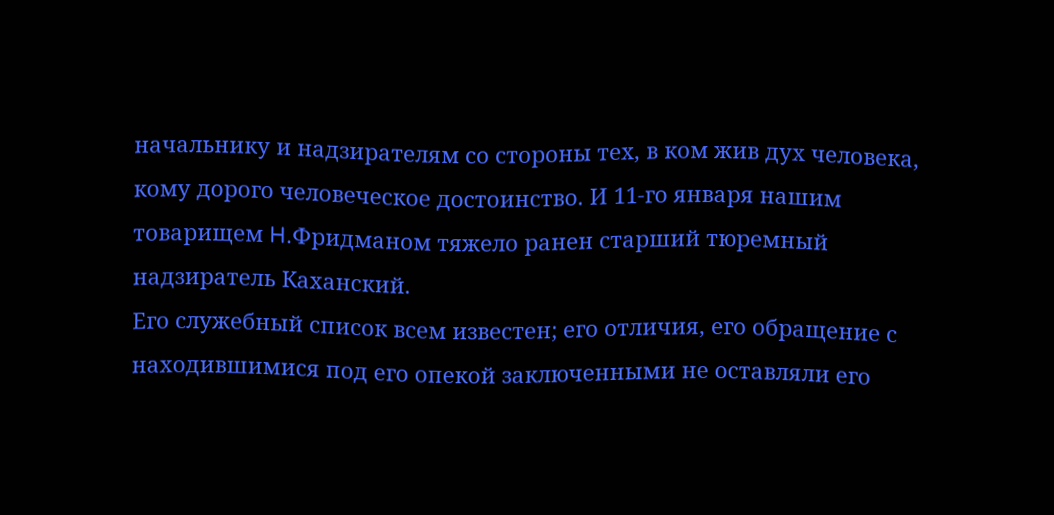начальнику и надзирателям со стороны тех, в ком жив дух человека, кому дорого человеческое достоинство. И 11-го января нашим товарищем H.Фридманом тяжело ранен старший тюремный надзиратель Каханский.
Его служебный список всем известен; его отличия, его обращение с находившимися под его опекой заключенными не оставляли его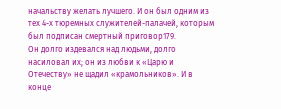начальству желать лучшего. И он был одним из тех 4-х тюремных служителей-палачей, которым был подписан смертный приговор179.
Он долго издевался над людьми, долго насиловал их; он из любви к «Царю и Отечеству» не щадил «крамольников». И в конце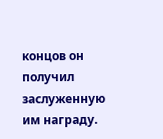концов он получил заслуженную им награду.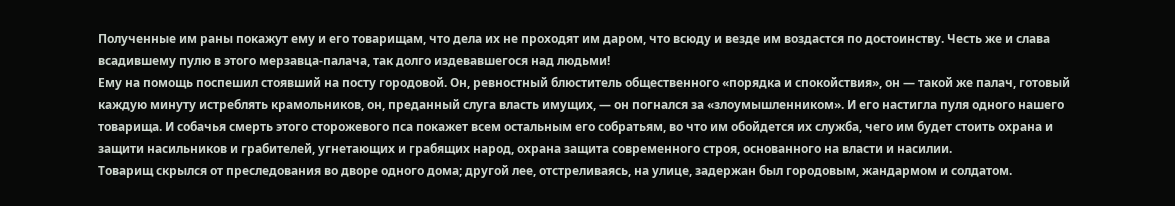Полученные им раны покажут ему и его товарищам, что дела их не проходят им даром, что всюду и везде им воздастся по достоинству. Честь же и слава всадившему пулю в этого мерзавца-палача, так долго издевавшегося над людьми!
Ему на помощь поспешил стоявший на посту городовой. Он, ревностный блюститель общественного «порядка и спокойствия», он — такой же палач, готовый каждую минуту истреблять крамольников, он, преданный слуга власть имущих, — он погнался за «злоумышленником». И его настигла пуля одного нашего товарища. И собачья смерть этого сторожевого пса покажет всем остальным его собратьям, во что им обойдется их служба, чего им будет стоить охрана и защити насильников и грабителей, угнетающих и грабящих народ, охрана защита современного строя, основанного на власти и насилии.
Товарищ скрылся от преследования во дворе одного дома; другой лее, отстреливаясь, на улице, задержан был городовым, жандармом и солдатом.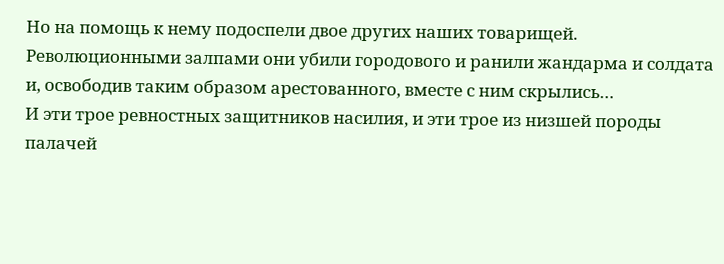Но на помощь к нему подоспели двое других наших товарищей. Революционными залпами они убили городового и ранили жандарма и солдата и, освободив таким образом арестованного, вместе с ним скрылись…
И эти трое ревностных защитников насилия, и эти трое из низшей породы палачей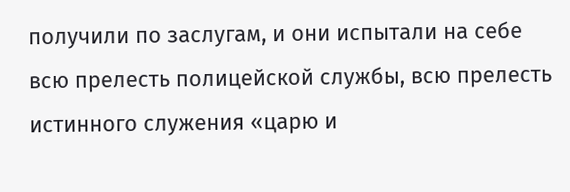получили по заслугам, и они испытали на себе всю прелесть полицейской службы, всю прелесть истинного служения «царю и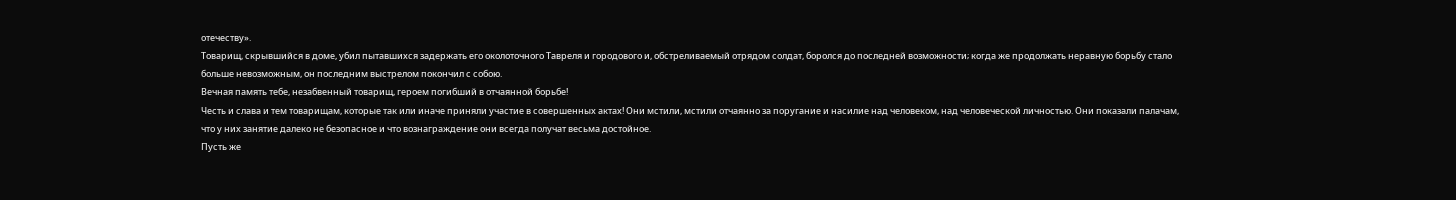отечеству».
Товарищ, скрывшийся в доме, убил пытавшихся задержать его околоточного Тавреля и городового и, обстреливаемый отрядом солдат, боролся до последней возможности; когда же продолжать неравную борьбу стало больше невозможным, он последним выстрелом покончил с собою.
Вечная память тебе, незабвенный товарищ, героем погибший в отчаянной борьбе!
Честь и слава и тем товарищам, которые так или иначе приняли участие в совершенных актах! Они мстили, мстили отчаянно за поругание и насилие над человеком, над человеческой личностью. Они показали палачам, что у них занятие далеко не безопасное и что вознаграждение они всегда получат весьма достойное.
Пусть же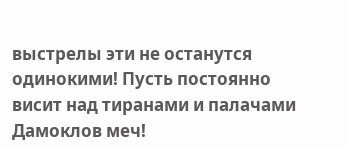выстрелы эти не останутся одинокими! Пусть постоянно висит над тиранами и палачами Дамоклов меч!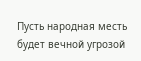Пусть народная месть будет вечной угрозой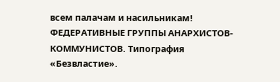всем палачам и насильникам!
ФЕДЕРАТИВНЫЕ ГРУППЫ АНАРХИСТОВ-КОММУНИСТОВ. Типография «Безвластие».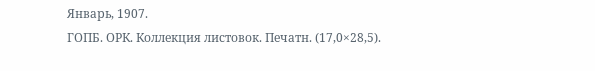Январь, 1907.
ГОПБ. ОРК. Коллекция листовок. Печатн. (17,0×28,5).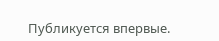Публикуется впервые.